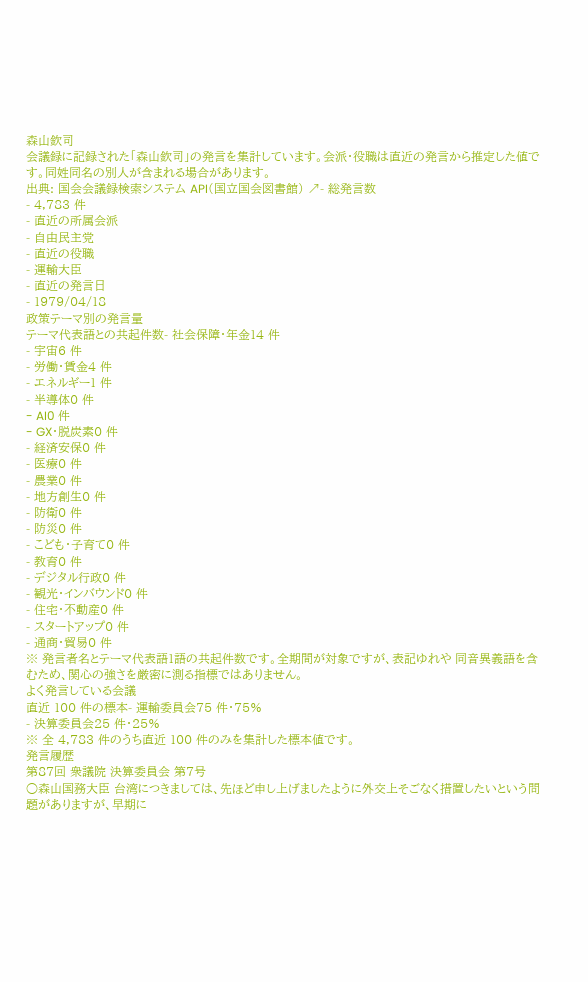森山欽司
会議録に記録された「森山欽司」の発言を集計しています。会派・役職は直近の発言から推定した値です。同姓同名の別人が含まれる場合があります。
出典: 国会会議録検索システム API(国立国会図書館) ↗- 総発言数
- 4,783 件
- 直近の所属会派
- 自由民主党
- 直近の役職
- 運輸大臣
- 直近の発言日
- 1979/04/18
政策テーマ別の発言量
テーマ代表語との共起件数- 社会保障・年金14 件
- 宇宙6 件
- 労働・賃金4 件
- エネルギー1 件
- 半導体0 件
- AI0 件
- GX・脱炭素0 件
- 経済安保0 件
- 医療0 件
- 農業0 件
- 地方創生0 件
- 防衛0 件
- 防災0 件
- こども・子育て0 件
- 教育0 件
- デジタル行政0 件
- 観光・インバウンド0 件
- 住宅・不動産0 件
- スタートアップ0 件
- 通商・貿易0 件
※ 発言者名とテーマ代表語1語の共起件数です。全期間が対象ですが、表記ゆれや 同音異義語を含むため、関心の強さを厳密に測る指標ではありません。
よく発言している会議
直近 100 件の標本- 運輸委員会75 件・75%
- 決算委員会25 件・25%
※ 全 4,783 件のうち直近 100 件のみを集計した標本値です。
発言履歴
第87回 衆議院 決算委員会 第7号
○森山国務大臣 台湾につきましては、先ほど申し上げましたように外交上そごなく措置したいという問題がありますが、早期に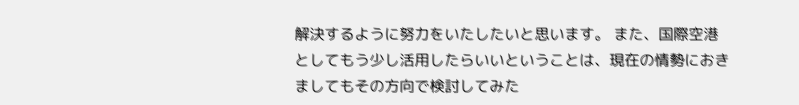解決するように努力をいたしたいと思います。 また、国際空港としてもう少し活用したらいいということは、現在の情勢におきましてもその方向で検討してみた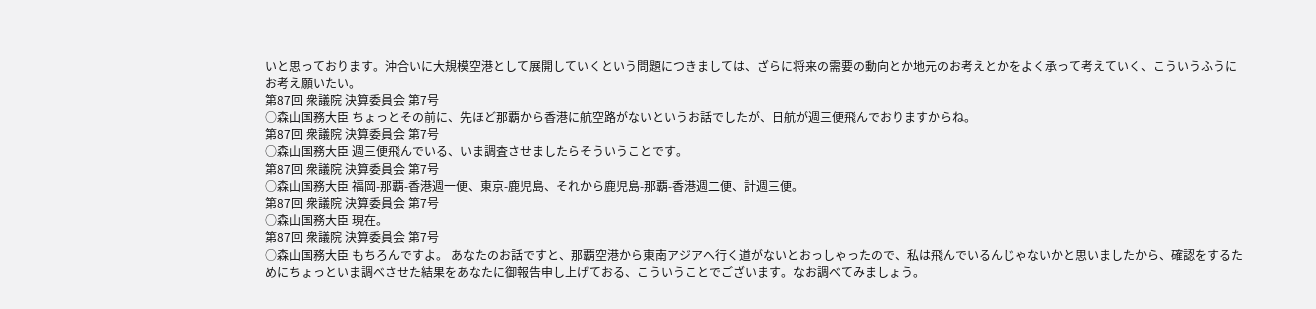いと思っております。沖合いに大規模空港として展開していくという問題につきましては、ざらに将来の需要の動向とか地元のお考えとかをよく承って考えていく、こういうふうにお考え願いたい。
第87回 衆議院 決算委員会 第7号
○森山国務大臣 ちょっとその前に、先ほど那覇から香港に航空路がないというお話でしたが、日航が週三便飛んでおりますからね。
第87回 衆議院 決算委員会 第7号
○森山国務大臣 週三便飛んでいる、いま調査させましたらそういうことです。
第87回 衆議院 決算委員会 第7号
○森山国務大臣 福岡-那覇-香港週一便、東京-鹿児島、それから鹿児島-那覇-香港週二便、計週三便。
第87回 衆議院 決算委員会 第7号
○森山国務大臣 現在。
第87回 衆議院 決算委員会 第7号
○森山国務大臣 もちろんですよ。 あなたのお話ですと、那覇空港から東南アジアへ行く道がないとおっしゃったので、私は飛んでいるんじゃないかと思いましたから、確認をするためにちょっといま調べさせた結果をあなたに御報告申し上げておる、こういうことでございます。なお調べてみましょう。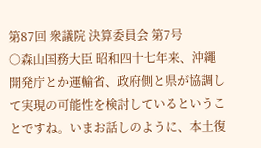第87回 衆議院 決算委員会 第7号
○森山国務大臣 昭和四十七年来、沖繩開発庁とか運輸省、政府側と県が協調して実現の可能性を検討しているということですね。いまお話しのように、本土復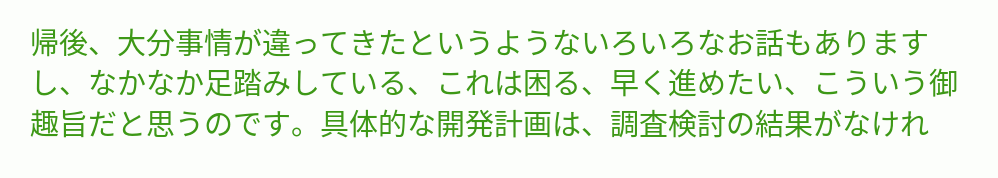帰後、大分事情が違ってきたというようないろいろなお話もありますし、なかなか足踏みしている、これは困る、早く進めたい、こういう御趣旨だと思うのです。具体的な開発計画は、調査検討の結果がなけれ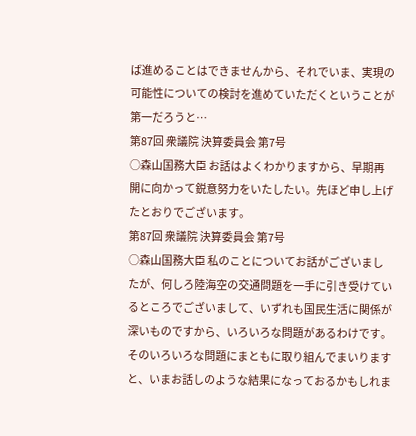ば進めることはできませんから、それでいま、実現の可能性についての検討を進めていただくということが第一だろうと…
第87回 衆議院 決算委員会 第7号
○森山国務大臣 お話はよくわかりますから、早期再開に向かって鋭意努力をいたしたい。先ほど申し上げたとおりでございます。
第87回 衆議院 決算委員会 第7号
○森山国務大臣 私のことについてお話がございましたが、何しろ陸海空の交通問題を一手に引き受けているところでございまして、いずれも国民生活に関係が深いものですから、いろいろな問題があるわけです。そのいろいろな問題にまともに取り組んでまいりますと、いまお話しのような結果になっておるかもしれま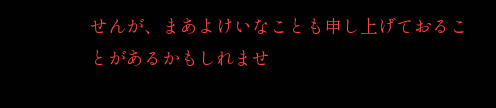せんが、まあよけいなことも申し上げておることがあるかもしれませ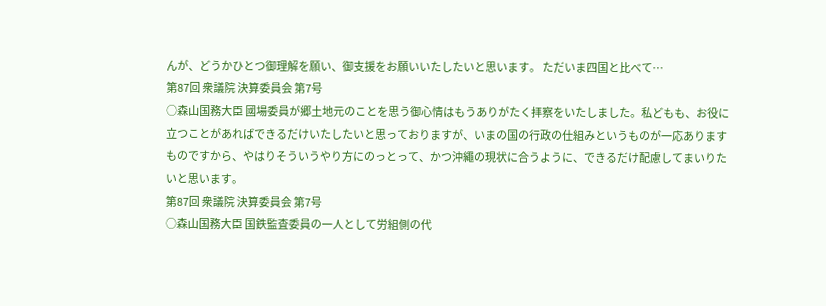んが、どうかひとつ御理解を願い、御支援をお願いいたしたいと思います。 ただいま四国と比べて…
第87回 衆議院 決算委員会 第7号
○森山国務大臣 國場委員が郷土地元のことを思う御心情はもうありがたく拝察をいたしました。私どもも、お役に立つことがあればできるだけいたしたいと思っておりますが、いまの国の行政の仕組みというものが一応ありますものですから、やはりそういうやり方にのっとって、かつ沖繩の現状に合うように、できるだけ配慮してまいりたいと思います。
第87回 衆議院 決算委員会 第7号
○森山国務大臣 国鉄監査委員の一人として労組側の代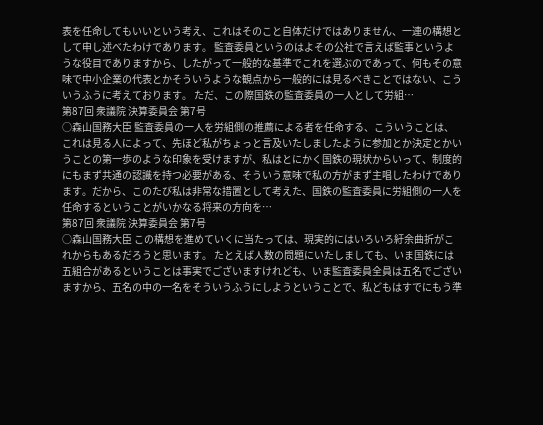表を任命してもいいという考え、これはそのこと自体だけではありません、一連の構想として申し述べたわけであります。 監査委員というのはよその公社で言えば監事というような役目でありますから、したがって一般的な基準でこれを選ぶのであって、何もその意味で中小企業の代表とかそういうような観点から一般的には見るべきことではない、こういうふうに考えております。 ただ、この際国鉄の監査委員の一人として労組…
第87回 衆議院 決算委員会 第7号
○森山国務大臣 監査委員の一人を労組側の推薦による者を任命する、こういうことは、これは見る人によって、先ほど私がちょっと言及いたしましたように参加とか決定とかいうことの第一歩のような印象を受けますが、私はとにかく国鉄の現状からいって、制度的にもまず共通の認識を持つ必要がある、そういう意味で私の方がまず主唱したわけであります。だから、このたび私は非常な措置として考えた、国鉄の監査委員に労組側の一人を任命するということがいかなる将来の方向を…
第87回 衆議院 決算委員会 第7号
○森山国務大臣 この構想を進めていくに当たっては、現実的にはいろいろ紆余曲折がこれからもあるだろうと思います。 たとえば人数の問題にいたしましても、いま国鉄には五組合があるということは事実でございますけれども、いま監査委員全員は五名でございますから、五名の中の一名をそういうふうにしようということで、私どもはすでにもう準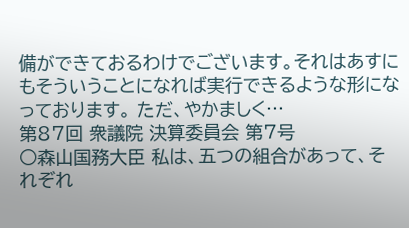備ができておるわけでございます。それはあすにもそういうことになれば実行できるような形になっております。 ただ、やかましく…
第87回 衆議院 決算委員会 第7号
○森山国務大臣 私は、五つの組合があって、それぞれ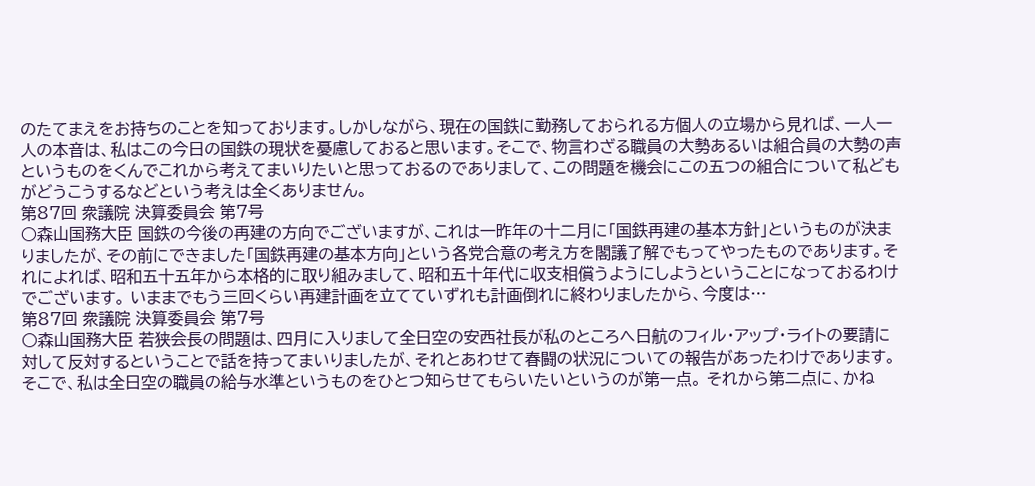のたてまえをお持ちのことを知っております。しかしながら、現在の国鉄に勤務しておられる方個人の立場から見れば、一人一人の本音は、私はこの今日の国鉄の現状を憂慮しておると思います。そこで、物言わざる職員の大勢あるいは組合員の大勢の声というものをくんでこれから考えてまいりたいと思っておるのでありまして、この問題を機会にこの五つの組合について私どもがどうこうするなどという考えは全くありません。
第87回 衆議院 決算委員会 第7号
○森山国務大臣 国鉄の今後の再建の方向でございますが、これは一昨年の十二月に「国鉄再建の基本方針」というものが決まりましたが、その前にできました「国鉄再建の基本方向」という各党合意の考え方を閣議了解でもってやったものであります。それによれば、昭和五十五年から本格的に取り組みまして、昭和五十年代に収支相償うようにしようということになっておるわけでございます。 いままでもう三回くらい再建計画を立てていずれも計画倒れに終わりましたから、今度は…
第87回 衆議院 決算委員会 第7号
○森山国務大臣 若狭会長の問題は、四月に入りまして全日空の安西社長が私のところへ日航のフィル・アップ・ライトの要請に対して反対するということで話を持ってまいりましたが、それとあわせて春闘の状況についての報告があったわけであります。そこで、私は全日空の職員の給与水準というものをひとつ知らせてもらいたいというのが第一点。 それから第二点に、かね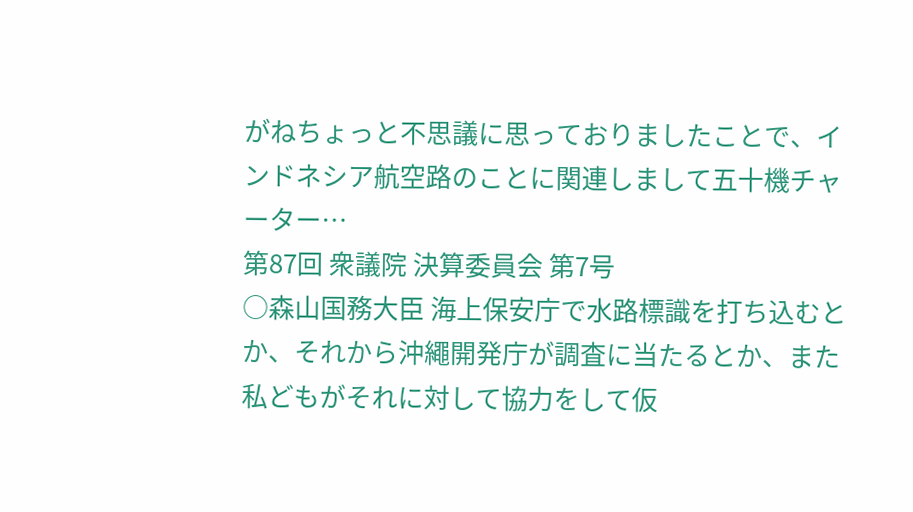がねちょっと不思議に思っておりましたことで、インドネシア航空路のことに関連しまして五十機チャーター…
第87回 衆議院 決算委員会 第7号
○森山国務大臣 海上保安庁で水路標識を打ち込むとか、それから沖繩開発庁が調査に当たるとか、また私どもがそれに対して協力をして仮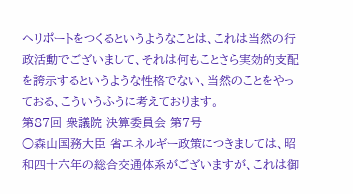ヘリポートをつくるというようなことは、これは当然の行政活動でございまして、それは何もことさら実効的支配を誇示するというような性格でない、当然のことをやっておる、こういうふうに考えております。
第87回 衆議院 決算委員会 第7号
○森山国務大臣 省エネルギー政策につきましては、昭和四十六年の総合交通体系がございますが、これは御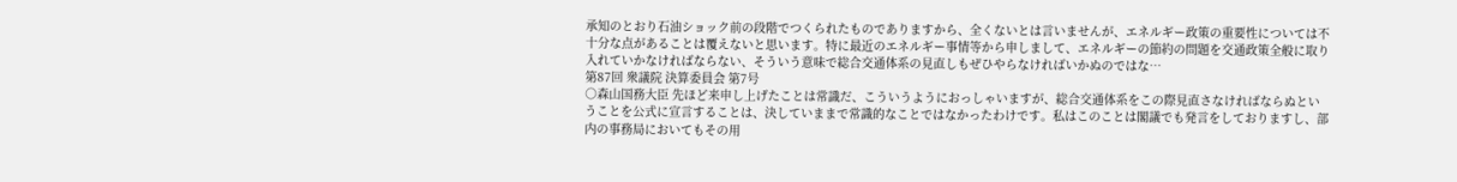承知のとおり石油ショック前の段階でつくられたものでありますから、全くないとは言いませんが、エネルギー政策の重要性については不十分な点があることは覆えないと思います。特に最近のエネルギー事情等から申しまして、エネルギーの節約の問題を交通政策全般に取り入れていかなければならない、そういう意味で総合交通体系の見直しもぜひやらなければいかぬのではな…
第87回 衆議院 決算委員会 第7号
○森山国務大臣 先ほど来申し上げたことは常識だ、こういうようにおっしゃいますが、総合交通体系をこの際見直さなければならぬということを公式に宣言することは、決していままで常識的なことではなかったわけです。私はこのことは閣議でも発言をしておりますし、部内の事務局においてもその用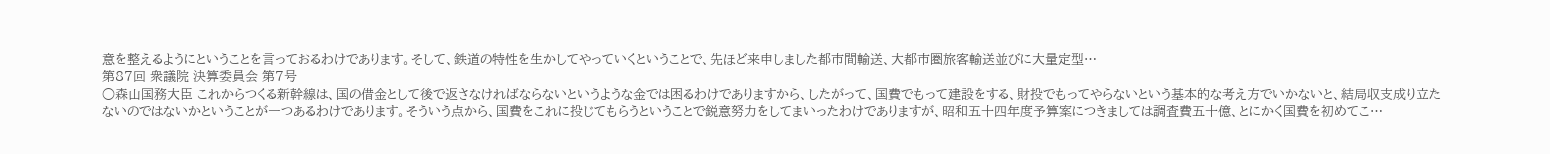意を整えるようにということを言っておるわけであります。そして、鉄道の特性を生かしてやっていくということで、先ほど来申しました都市間輸送、大都市圏旅客輸送並びに大量定型…
第87回 衆議院 決算委員会 第7号
○森山国務大臣 これからつくる新幹線は、国の借金として後で返さなければならないというような金では困るわけでありますから、したがって、国費でもって建設をする、財投でもってやらないという基本的な考え方でいかないと、結局収支成り立たないのではないかということが一つあるわけであります。そういう点から、国費をこれに投じてもらうということで鋭意努力をしてまいったわけでありますが、昭和五十四年度予算案につきましては調査費五十億、とにかく国費を初めてこ…